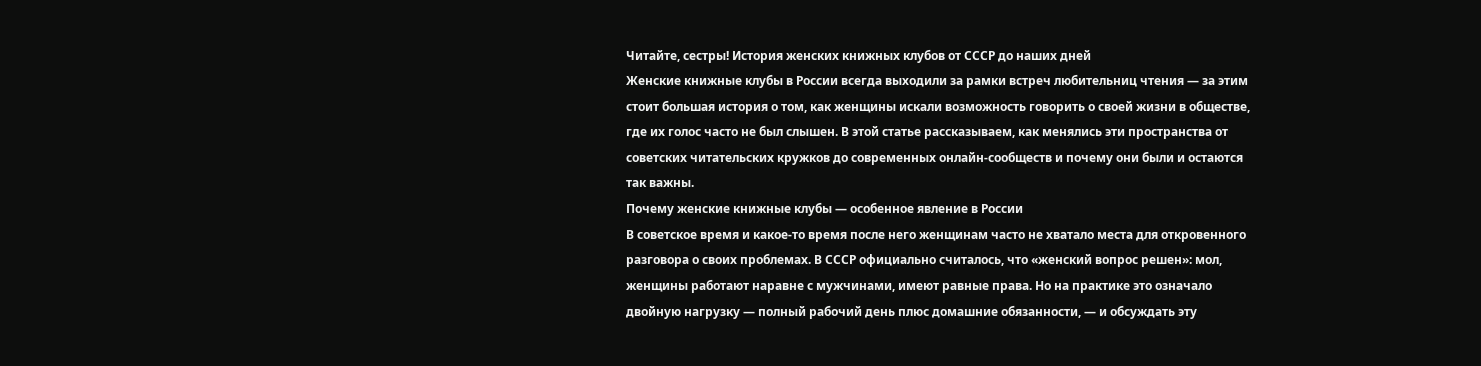Читайте, сестры! История женских книжных клубов от СССР до наших дней
Женские книжные клубы в России всегда выходили за рамки встреч любительниц чтения — за этим стоит большая история о том, как женщины искали возможность говорить о своей жизни в обществе, где их голос часто не был слышен. В этой статье рассказываем, как менялись эти пространства от советских читательских кружков до современных онлайн-сообществ и почему они были и остаются так важны.
Почему женские книжные клубы — особенное явление в России
В советское время и какое-то время после него женщинам часто не хватало места для откровенного разговора о своих проблемах. В СССР официально считалось, что «женский вопрос решен»: мол, женщины работают наравне с мужчинами, имеют равные права. Но на практике это означало двойную нагрузку — полный рабочий день плюс домашние обязанности, — и обсуждать эту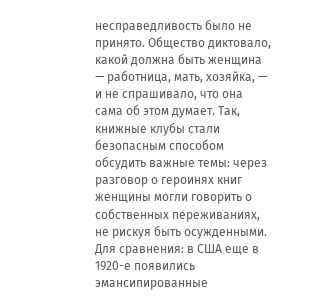несправедливость было не принято. Общество диктовало, какой должна быть женщина — работница, мать, хозяйка, — и не спрашивало, что она сама об этом думает. Так, книжные клубы стали безопасным способом обсудить важные темы: через разговор о героинях книг женщины могли говорить о собственных переживаниях, не рискуя быть осужденными. Для сравнения: в США еще в 1920-е появились эмансипированные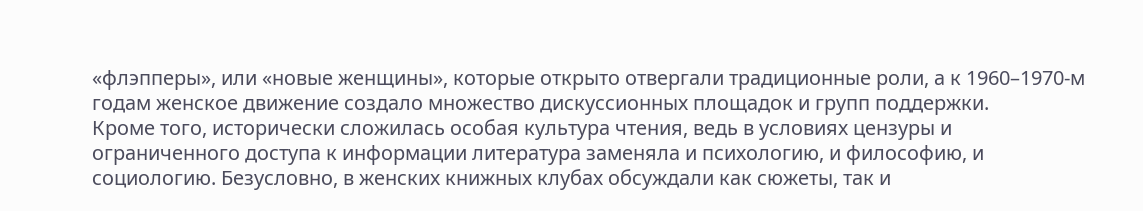«флэпперы», или «новые женщины», которые открыто отвергали традиционные роли, а к 1960–1970-м годам женское движение создало множество дискуссионных площадок и групп поддержки.
Кроме того, исторически сложилась особая культура чтения, ведь в условиях цензуры и ограниченного доступа к информации литература заменяла и психологию, и философию, и социологию. Безусловно, в женских книжных клубах обсуждали как сюжеты, так и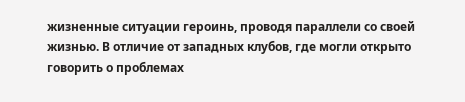жизненные ситуации героинь, проводя параллели со своей жизнью. В отличие от западных клубов, где могли открыто говорить о проблемах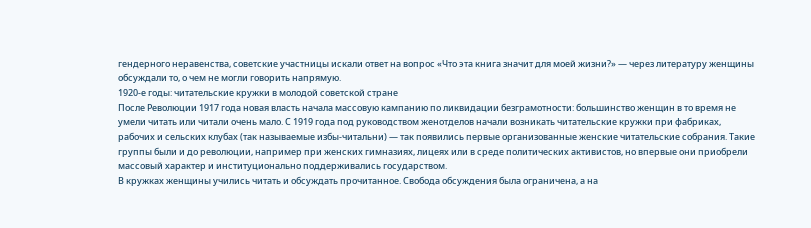гендерного неравенства, советские участницы искали ответ на вопрос «Что эта книга значит для моей жизни?» — через литературу женщины обсуждали то, о чем не могли говорить напрямую.
1920-е годы: читательские кружки в молодой советской стране
После Революции 1917 года новая власть начала массовую кампанию по ликвидации безграмотности: большинство женщин в то время не умели читать или читали очень мало. С 1919 года под руководством женотделов начали возникать читательские кружки при фабриках, рабочих и сельских клубах (так называемые избы-читальни) — так появились первые организованные женские читательские собрания. Такие группы были и до революции, например при женских гимназиях, лицеях или в среде политических активистов, но впервые они приобрели массовый характер и институционально поддерживались государством.
В кружках женщины учились читать и обсуждать прочитанное. Свобода обсуждения была ограничена, а на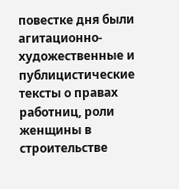повестке дня были агитационно-художественные и публицистические тексты о правах работниц, роли женщины в строительстве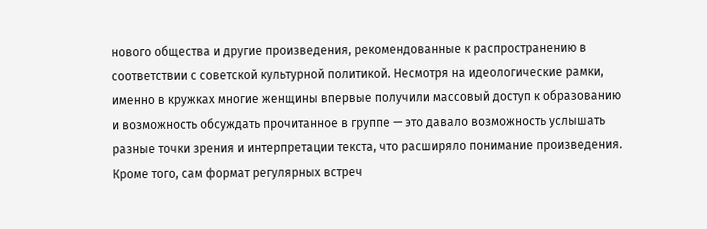нового общества и другие произведения, рекомендованные к распространению в соответствии с советской культурной политикой. Несмотря на идеологические рамки, именно в кружках многие женщины впервые получили массовый доступ к образованию и возможность обсуждать прочитанное в группе — это давало возможность услышать разные точки зрения и интерпретации текста, что расширяло понимание произведения. Кроме того, сам формат регулярных встреч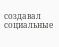создавал социальные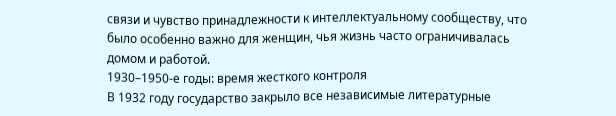связи и чувство принадлежности к интеллектуальному сообществу, что было особенно важно для женщин, чья жизнь часто ограничивалась домом и работой.
1930–1950-е годы: время жесткого контроля
В 1932 году государство закрыло все независимые литературные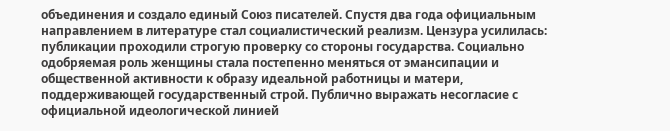объединения и создало единый Союз писателей. Спустя два года официальным направлением в литературе стал социалистический реализм. Цензура усилилась: публикации проходили строгую проверку со стороны государства. Социально одобряемая роль женщины стала постепенно меняться от эмансипации и общественной активности к образу идеальной работницы и матери, поддерживающей государственный строй. Публично выражать несогласие с официальной идеологической линией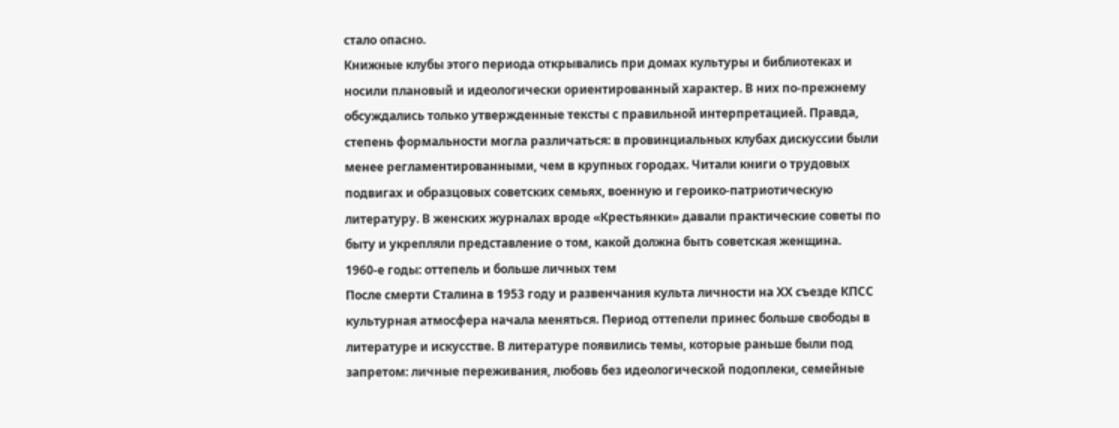стало опасно.
Книжные клубы этого периода открывались при домах культуры и библиотеках и носили плановый и идеологически ориентированный характер. В них по-прежнему обсуждались только утвержденные тексты с правильной интерпретацией. Правда, степень формальности могла различаться: в провинциальных клубах дискуссии были менее регламентированными, чем в крупных городах. Читали книги о трудовых подвигах и образцовых советских семьях, военную и героико-патриотическую литературу. В женских журналах вроде «Крестьянки» давали практические советы по быту и укрепляли представление о том, какой должна быть советская женщина.
1960-е годы: оттепель и больше личных тем
После смерти Сталина в 1953 году и развенчания культа личности на ХХ съезде КПСС культурная атмосфера начала меняться. Период оттепели принес больше свободы в литературе и искусстве. В литературе появились темы, которые раньше были под запретом: личные переживания, любовь без идеологической подоплеки, семейные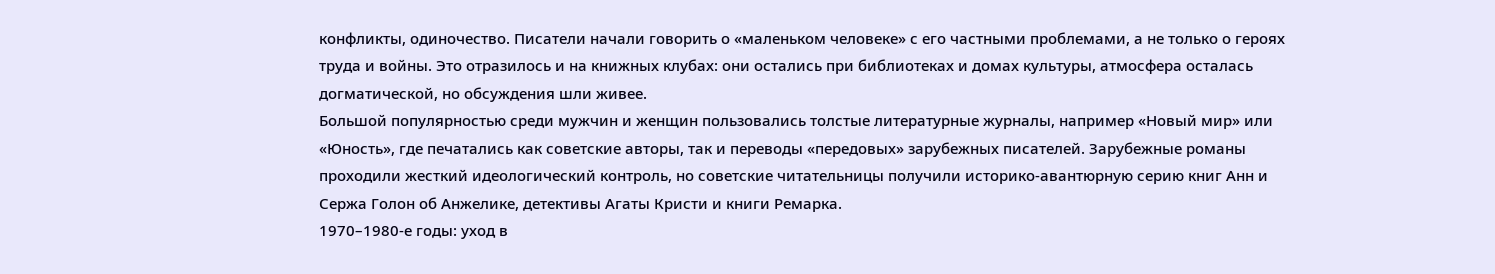конфликты, одиночество. Писатели начали говорить о «маленьком человеке» с его частными проблемами, а не только о героях труда и войны. Это отразилось и на книжных клубах: они остались при библиотеках и домах культуры, атмосфера осталась догматической, но обсуждения шли живее.
Большой популярностью среди мужчин и женщин пользовались толстые литературные журналы, например «Новый мир» или «Юность», где печатались как советские авторы, так и переводы «передовых» зарубежных писателей. Зарубежные романы проходили жесткий идеологический контроль, но советские читательницы получили историко-авантюрную серию книг Анн и Сержа Голон об Анжелике, детективы Агаты Кристи и книги Ремарка.
1970–1980-е годы: уход в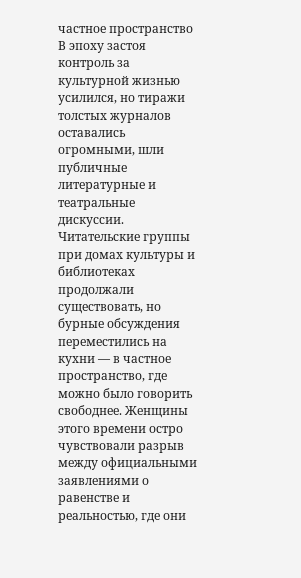частное пространство
В эпоху застоя контроль за культурной жизнью усилился, но тиражи толстых журналов оставались огромными, шли публичные литературные и театральные дискуссии. Читательские группы при домах культуры и библиотеках продолжали существовать, но бурные обсуждения переместились на кухни — в частное пространство, где можно было говорить свободнее. Женщины этого времени остро чувствовали разрыв между официальными заявлениями о равенстве и реальностью, где они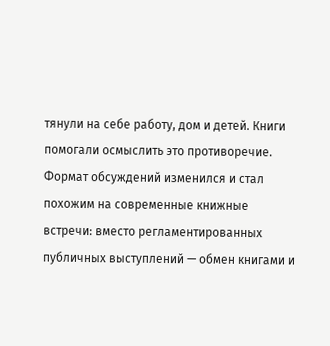тянули на себе работу, дом и детей. Книги помогали осмыслить это противоречие.
Формат обсуждений изменился и стал похожим на современные книжные встречи: вместо регламентированных публичных выступлений — обмен книгами и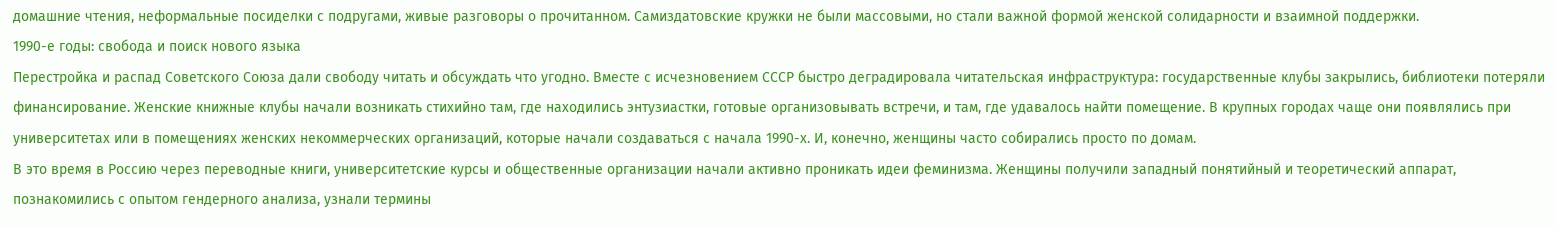домашние чтения, неформальные посиделки с подругами, живые разговоры о прочитанном. Самиздатовские кружки не были массовыми, но стали важной формой женской солидарности и взаимной поддержки.
1990-е годы: свобода и поиск нового языка
Перестройка и распад Советского Союза дали свободу читать и обсуждать что угодно. Вместе с исчезновением СССР быстро деградировала читательская инфраструктура: государственные клубы закрылись, библиотеки потеряли финансирование. Женские книжные клубы начали возникать стихийно там, где находились энтузиастки, готовые организовывать встречи, и там, где удавалось найти помещение. В крупных городах чаще они появлялись при университетах или в помещениях женских некоммерческих организаций, которые начали создаваться с начала 1990-х. И, конечно, женщины часто собирались просто по домам.
В это время в Россию через переводные книги, университетские курсы и общественные организации начали активно проникать идеи феминизма. Женщины получили западный понятийный и теоретический аппарат, познакомились с опытом гендерного анализа, узнали термины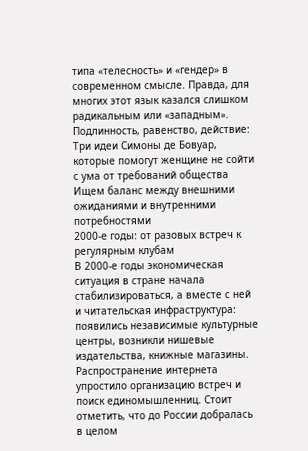типа «телесность» и «гендер» в современном смысле. Правда, для многих этот язык казался слишком радикальным или «западным».
Подлинность, равенство, действие: Три идеи Симоны де Бовуар, которые помогут женщине не сойти с ума от требований общества
Ищем баланс между внешними ожиданиями и внутренними потребностями
2000-е годы: от разовых встреч к регулярным клубам
В 2000-е годы экономическая ситуация в стране начала стабилизироваться, а вместе с ней и читательская инфраструктура: появились независимые культурные центры, возникли нишевые издательства, книжные магазины. Распространение интернета упростило организацию встреч и поиск единомышленниц. Стоит отметить, что до России добралась в целом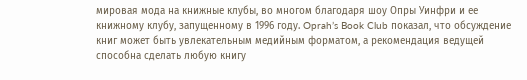мировая мода на книжные клубы, во многом благодаря шоу Опры Уинфри и ее книжному клубу, запущенному в 1996 году. Oprah’s Book Club показал, что обсуждение книг может быть увлекательным медийным форматом, а рекомендация ведущей способна сделать любую книгу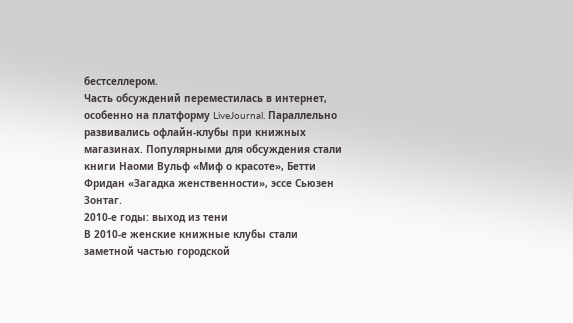бестселлером.
Часть обсуждений переместилась в интернет, особенно на платформу LiveJournal. Параллельно развивались офлайн-клубы при книжных магазинах. Популярными для обсуждения стали книги Наоми Вульф «Миф о красоте», Бетти Фридан «Загадка женственности», эссе Сьюзен Зонтаг.
2010-е годы: выход из тени
В 2010-е женские книжные клубы стали заметной частью городской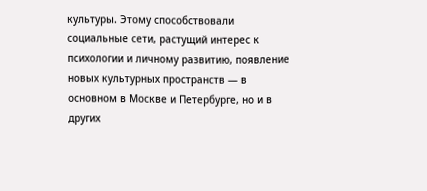культуры. Этому способствовали социальные сети, растущий интерес к психологии и личному развитию, появление новых культурных пространств — в основном в Москве и Петербурге, но и в других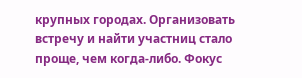крупных городах. Организовать встречу и найти участниц стало проще, чем когда-либо. Фокус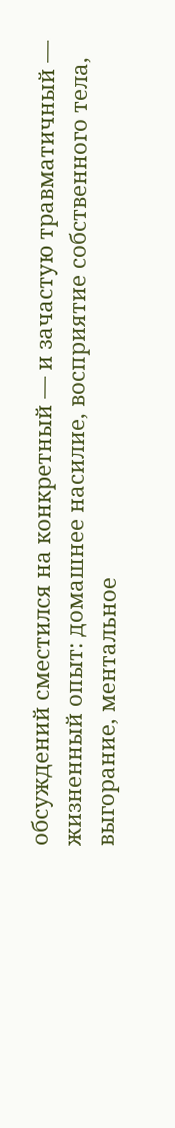обсуждений сместился на конкретный — и зачастую травматичный — жизненный опыт: домашнее насилие, восприятие собственного тела, выгорание, ментальное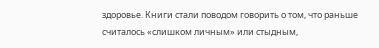здоровье. Книги стали поводом говорить о том, что раньше считалось «слишком личным» или стыдным,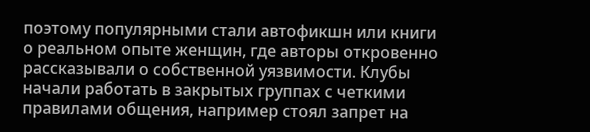поэтому популярными стали автофикшн или книги о реальном опыте женщин, где авторы откровенно рассказывали о собственной уязвимости. Клубы начали работать в закрытых группах с четкими правилами общения, например стоял запрет на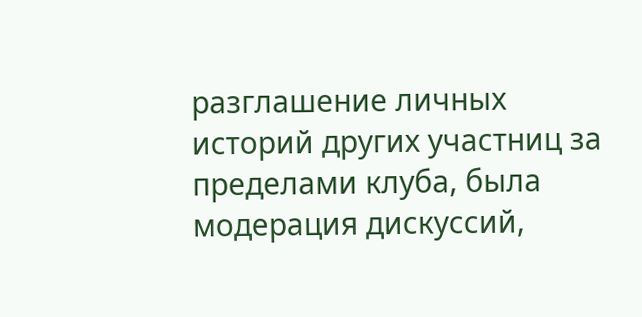разглашение личных историй других участниц за пределами клуба, была модерация дискуссий,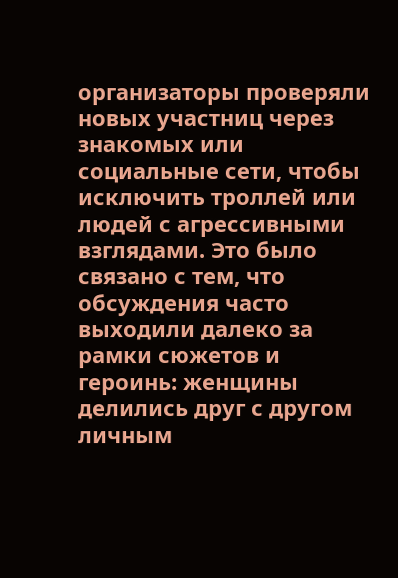организаторы проверяли новых участниц через знакомых или социальные сети, чтобы исключить троллей или людей с агрессивными взглядами. Это было связано с тем, что обсуждения часто выходили далеко за рамки сюжетов и героинь: женщины делились друг с другом личным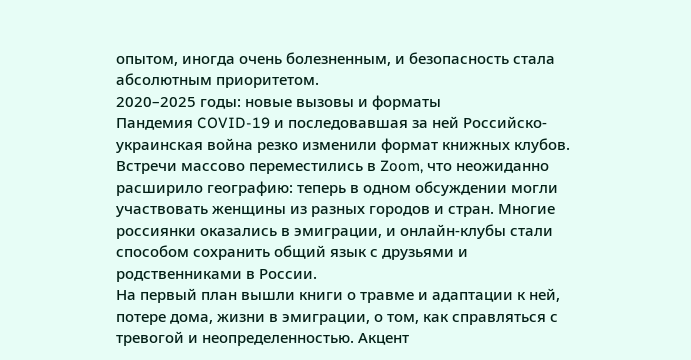опытом, иногда очень болезненным, и безопасность стала абсолютным приоритетом.
2020–2025 годы: новые вызовы и форматы
Пандемия COVID-19 и последовавшая за ней Российско-украинская война резко изменили формат книжных клубов. Встречи массово переместились в Zoom, что неожиданно расширило географию: теперь в одном обсуждении могли участвовать женщины из разных городов и стран. Многие россиянки оказались в эмиграции, и онлайн-клубы стали способом сохранить общий язык с друзьями и родственниками в России.
На первый план вышли книги о травме и адаптации к ней, потере дома, жизни в эмиграции, о том, как справляться с тревогой и неопределенностью. Акцент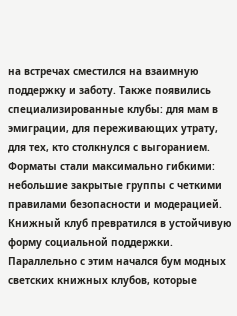на встречах сместился на взаимную поддержку и заботу. Также появились специализированные клубы: для мам в эмиграции, для переживающих утрату, для тех, кто столкнулся с выгоранием. Форматы стали максимально гибкими: небольшие закрытые группы с четкими правилами безопасности и модерацией. Книжный клуб превратился в устойчивую форму социальной поддержки.
Параллельно с этим начался бум модных светских книжных клубов, которые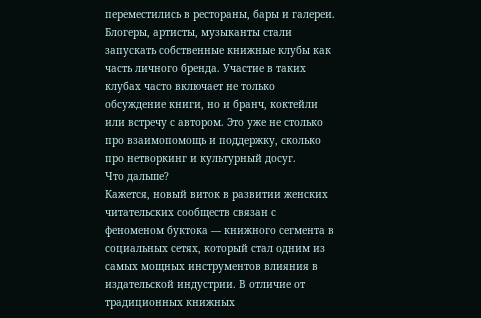переместились в рестораны, бары и галереи. Блогеры, артисты, музыканты стали запускать собственные книжные клубы как часть личного бренда. Участие в таких клубах часто включает не только обсуждение книги, но и бранч, коктейли или встречу с автором. Это уже не столько про взаимопомощь и поддержку, сколько про нетворкинг и культурный досуг.
Что дальше?
Кажется, новый виток в развитии женских читательских сообществ связан с феноменом буктока — книжного сегмента в социальных сетях, который стал одним из самых мощных инструментов влияния в издательской индустрии. В отличие от традиционных книжных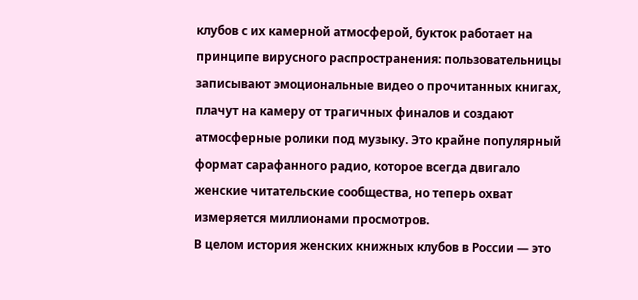клубов с их камерной атмосферой, букток работает на принципе вирусного распространения: пользовательницы записывают эмоциональные видео о прочитанных книгах, плачут на камеру от трагичных финалов и создают атмосферные ролики под музыку. Это крайне популярный формат сарафанного радио, которое всегда двигало женские читательские сообщества, но теперь охват измеряется миллионами просмотров.
В целом история женских книжных клубов в России — это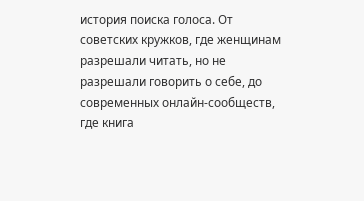история поиска голоса. От советских кружков, где женщинам разрешали читать, но не разрешали говорить о себе, до современных онлайн-сообществ, где книга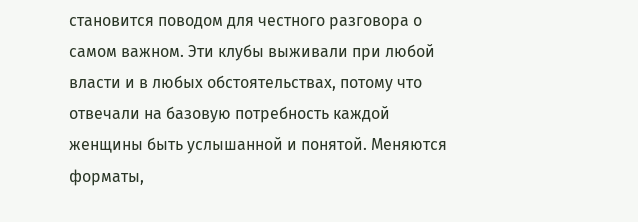становится поводом для честного разговора о самом важном. Эти клубы выживали при любой власти и в любых обстоятельствах, потому что отвечали на базовую потребность каждой женщины быть услышанной и понятой. Меняются форматы,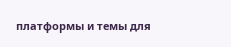платформы и темы для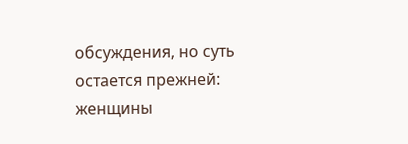обсуждения, но суть остается прежней: женщины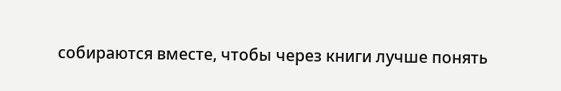собираются вместе, чтобы через книги лучше понять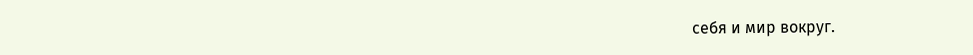себя и мир вокруг.